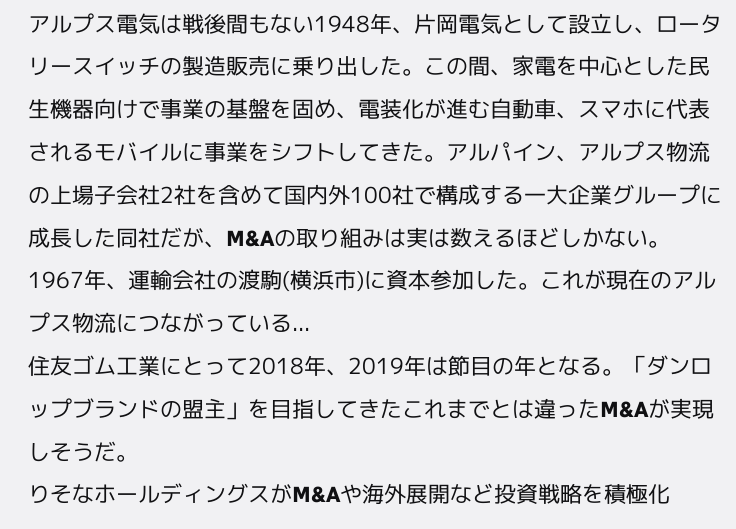アルプス電気は戦後間もない1948年、片岡電気として設立し、ロータリースイッチの製造販売に乗り出した。この間、家電を中心とした民生機器向けで事業の基盤を固め、電装化が進む自動車、スマホに代表されるモバイルに事業をシフトしてきた。アルパイン、アルプス物流の上場子会社2社を含めて国内外100社で構成する一大企業グループに成長した同社だが、M&Aの取り組みは実は数えるほどしかない。
1967年、運輸会社の渡駒(横浜市)に資本参加した。これが現在のアルプス物流につながっている...
住友ゴム工業にとって2018年、2019年は節目の年となる。「ダンロップブランドの盟主」を目指してきたこれまでとは違ったM&Aが実現しそうだ。
りそなホールディングスがM&Aや海外展開など投資戦略を積極化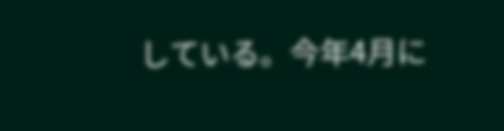している。今年4月に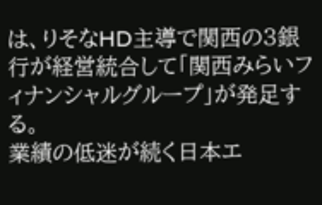は、りそなHD主導で関西の3銀行が経営統合して「関西みらいフィナンシャルグループ」が発足する。
業績の低迷が続く日本エ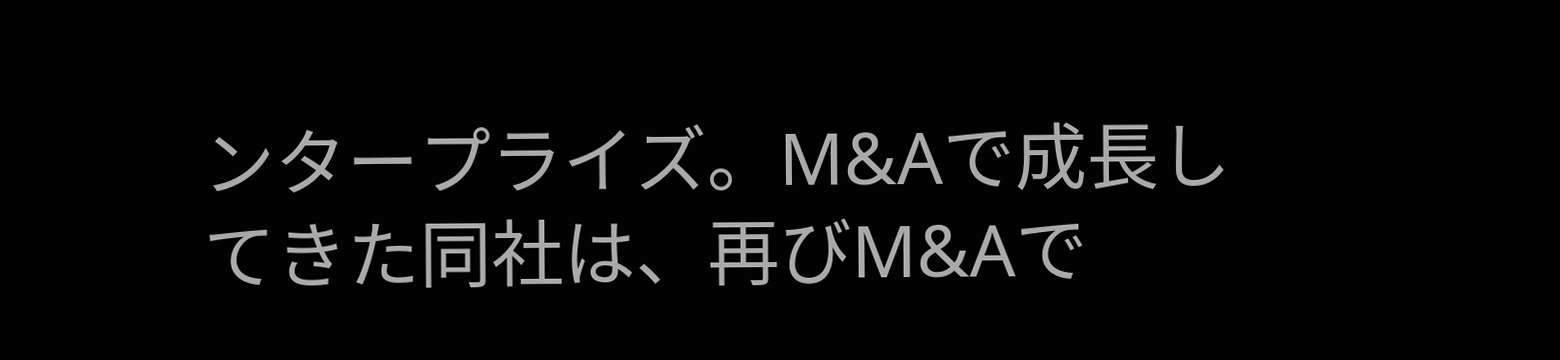ンタープライズ。M&Aで成長してきた同社は、再びM&Aで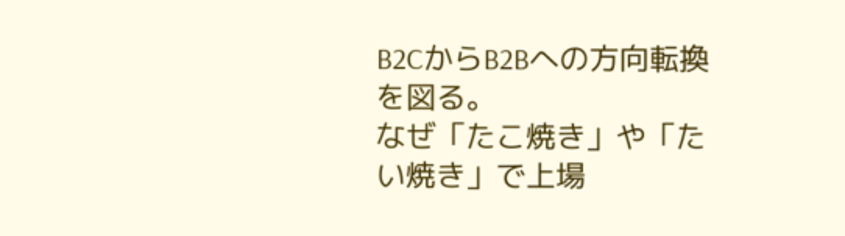B2CからB2Bへの方向転換を図る。
なぜ「たこ焼き」や「たい焼き」で上場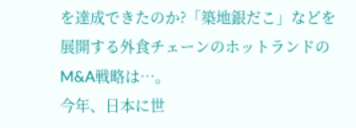を達成できたのか?「築地銀だこ」などを展開する外食チェーンのホットランドのM&A戦略は…。
今年、日本に世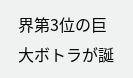界第3位の巨大ボトラが誕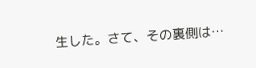生した。さて、その裏側は…